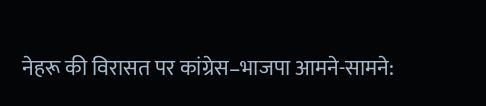नेहरू की विरासत पर कांग्रेस–भाजपा आमने-सामने: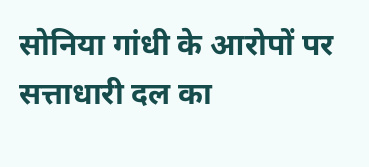सोनिया गांधी के आरोपों पर सत्ताधारी दल का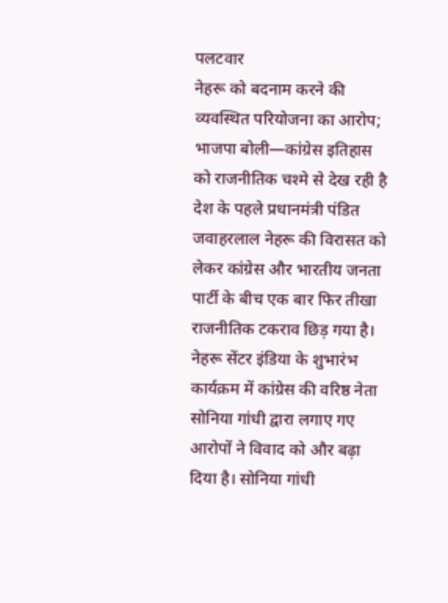पलटवार
नेहरू को बदनाम करने की व्यवस्थित परियोजना का आरोप; भाजपा बोली—कांग्रेस इतिहास को राजनीतिक चश्मे से देख रही है
देश के पहले प्रधानमंत्री पंडित जवाहरलाल नेहरू की विरासत को लेकर कांग्रेस और भारतीय जनता पार्टी के बीच एक बार फिर तीखा राजनीतिक टकराव छिड़ गया है। नेहरू सेंटर इंडिया के शुभारंभ कार्यक्रम में कांग्रेस की वरिष्ठ नेता सोनिया गांधी द्वारा लगाए गए आरोपों ने विवाद को और बढ़ा दिया है। सोनिया गांधी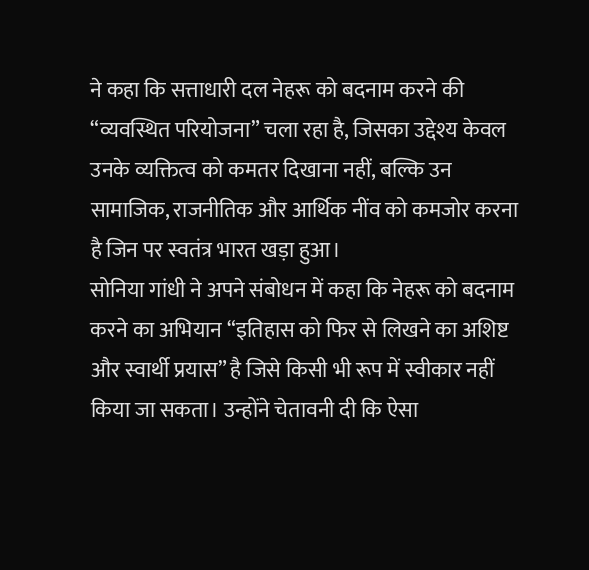ने कहा कि सत्ताधारी दल नेहरू को बदनाम करने की “व्यवस्थित परियोजना” चला रहा है, जिसका उद्देश्य केवल उनके व्यक्तित्व को कमतर दिखाना नहीं, बल्कि उन सामाजिक, राजनीतिक और आर्थिक नींव को कमजोर करना है जिन पर स्वतंत्र भारत खड़ा हुआ।
सोनिया गांधी ने अपने संबोधन में कहा कि नेहरू को बदनाम करने का अभियान “इतिहास को फिर से लिखने का अशिष्ट और स्वार्थी प्रयास” है जिसे किसी भी रूप में स्वीकार नहीं किया जा सकता। उन्होंने चेतावनी दी कि ऐसा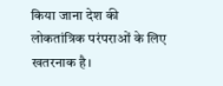किया जाना देश की लोकतांत्रिक परंपराओं के लिए खतरनाक है।